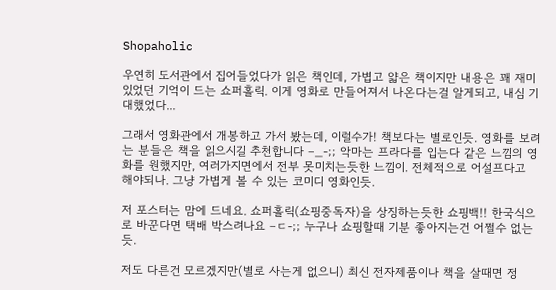Shopaholic

우연히 도서관에서 집어들었다가 읽은 책인데, 가볍고 얇은 책이지만 내용은 꽤 재미있었던 기억이 드는 쇼퍼홀릭. 이게 영화로 만들어져서 나온다는걸 알게되고, 내심 기대했었다...

그래서 영화관에서 개봉하고 가서 봤는데, 이럴수가! 책보다는 별로인듯. 영화를 보려는 분들은 책을 읽으시길 추천합니다 –_-;; 악마는 프라다를 입는다 같은 느낌의 영화를 원했지만, 여러가지면에서 전부 못미치는듯한 느낌이. 전체적으로 어설프다고 해야되나. 그냥 가볍게 볼 수 있는 코미디 영화인듯.

저 포스터는 맘에 드네요. 쇼퍼홀릭(쇼핑중독자)을 상징하는듯한 쇼핑백!! 한국식으로 바꾼다면 택배 박스려나요 –ㄷ-;; 누구나 쇼핑할때 기분 좋아지는건 어쩔수 없는듯.

저도 다른건 모르겠지만(별로 사는게 없으니) 최신 전자제품이나 책을 살때면 정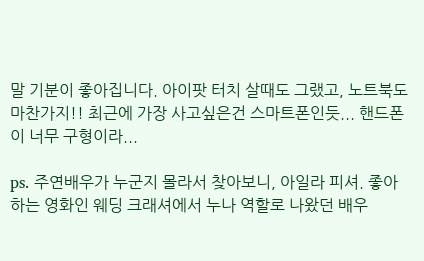말 기분이 좋아집니다. 아이팟 터치 살때도 그랬고, 노트북도 마찬가지!! 최근에 가장 사고싶은건 스마트폰인듯... 핸드폰이 너무 구형이라...

ps. 주연배우가 누군지 몰라서 찾아보니, 아일라 피셔. 좋아하는 영화인 웨딩 크래셔에서 누나 역할로 나왔던 배우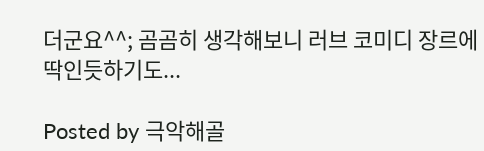더군요^^; 곰곰히 생각해보니 러브 코미디 장르에 딱인듯하기도...

Posted by 극악해골